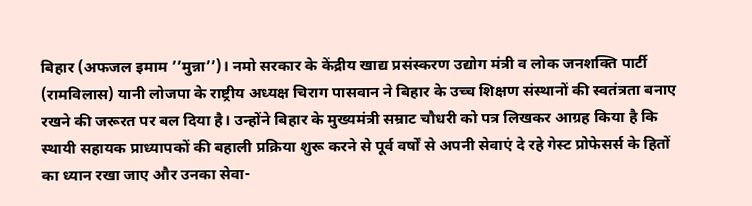बिहार (अफजल इमाम ’’मुन्ना’’)। नमो सरकार के केंद्रीय खाद्य प्रसंस्करण उद्योग मंत्री व लोक जनशक्ति पार्टी (रामविलास) यानी लोजपा के राष्ट्रीय अध्यक्ष चिराग पासवान ने बिहार के उच्च शिक्षण संस्थानों की स्वतंत्रता बनाए रखने की जरूरत पर बल दिया है। उन्होंने बिहार के मुख्यमंत्री सम्राट चौधरी को पत्र लिखकर आग्रह किया है कि स्थायी सहायक प्राध्यापकों की बहाली प्रक्रिया शुरू करने से पूर्व वर्षों से अपनी सेवाएं दे रहे गेस्ट प्रोफेसर्स के हितों का ध्यान रखा जाए और उनका सेवा-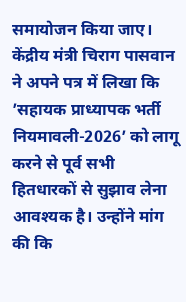समायोजन किया जाए।
केंद्रीय मंत्री चिराग पासवान ने अपने पत्र में लिखा कि ’सहायक प्राध्यापक भर्ती नियमावली-2026’ को लागू करने से पूर्व सभी हितधारकों से सुझाव लेना आवश्यक है। उन्होंने मांग की कि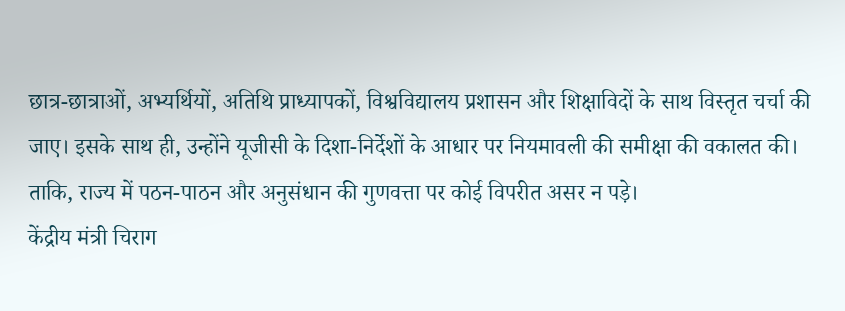छात्र-छात्राओं, अभ्यर्थियों, अतिथि प्राध्यापकों, विश्वविद्यालय प्रशासन और शिक्षाविदों के साथ विस्तृत चर्चा की जाए। इसके साथ ही, उन्होंने यूजीसी के दिशा-निर्देशों के आधार पर नियमावली की समीक्षा की वकालत की। ताकि, राज्य में पठन-पाठन और अनुसंधान की गुणवत्ता पर कोई विपरीत असर न पड़े।
केंद्रीय मंत्री चिराग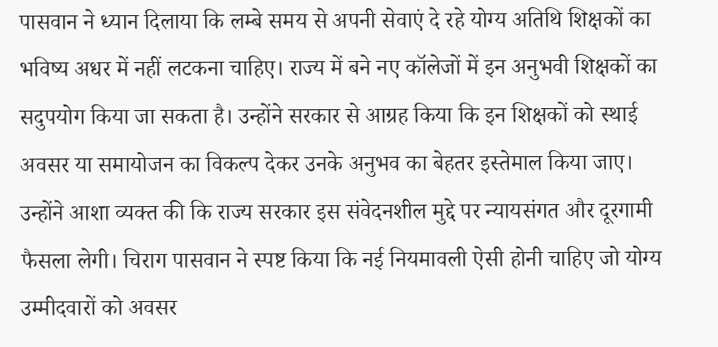पासवान ने ध्यान दिलाया कि लम्बे समय से अपनी सेवाएं दे रहे योग्य अतिथि शिक्षकों का भविष्य अधर में नहीं लटकना चाहिए। राज्य में बने नए कॉलेजों में इन अनुभवी शिक्षकों का सदुपयोग किया जा सकता है। उन्होंने सरकार से आग्रह किया कि इन शिक्षकों को स्थाई अवसर या समायोजन का विकल्प देकर उनके अनुभव का बेहतर इस्तेमाल किया जाए। उन्होंने आशा व्यक्त की कि राज्य सरकार इस संवेदनशील मुद्दे पर न्यायसंगत और दूरगामी फैसला लेगी। चिराग पासवान ने स्पष्ट किया कि नई नियमावली ऐसी होनी चाहिए जो योग्य उम्मीदवारों को अवसर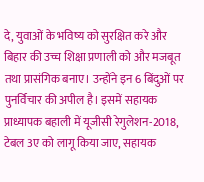दे, युवाओं के भविष्य को सुरक्षित करे और बिहार की उच्च शिक्षा प्रणाली को और मजबूत तथा प्रासंगिक बनाए। उन्होंने इन 6 बिंदुओं पर पुनर्विचार की अपील है। इसमें सहायक प्राध्यापक बहाली में यूजीसी रेगुलेशन-2018, टेबल 3ए को लागू किया जाए, सहायक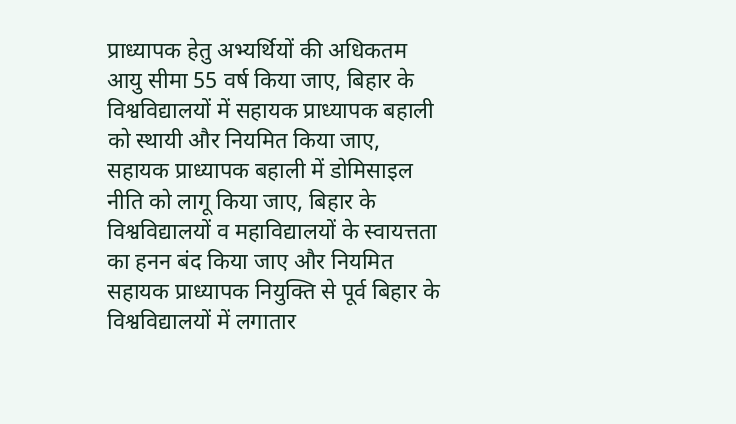प्राध्यापक हेतु अभ्यर्थियों की अधिकतम आयु सीमा 55 वर्ष किया जाए, बिहार के विश्वविद्यालयों में सहायक प्राध्यापक बहाली को स्थायी और नियमित किया जाए, सहायक प्राध्यापक बहाली में डोमिसाइल नीति को लागू किया जाए, बिहार के विश्वविद्यालयों व महाविद्यालयों के स्वायत्तता का हनन बंद किया जाए और नियमित सहायक प्राध्यापक नियुक्ति से पूर्व बिहार के विश्वविद्यालयों में लगातार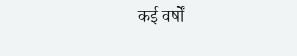कई वर्षों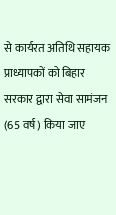से कार्यरत अतिथि सहायक प्राध्यापकों को बिहार सरकार द्वारा सेवा सामंजन (65 वर्ष) किया जाए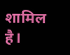शामिल है।